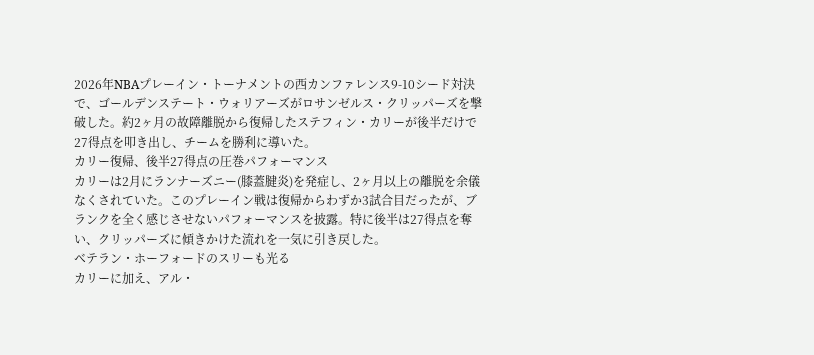2026年NBAプレーイン・トーナメントの西カンファレンス9-10シード対決で、ゴールデンステート・ウォリアーズがロサンゼルス・クリッパーズを撃破した。約2ヶ月の故障離脱から復帰したステフィン・カリーが後半だけで27得点を叩き出し、チームを勝利に導いた。
カリー復帰、後半27得点の圧巻パフォーマンス
カリーは2月にランナーズニー(膝蓋腱炎)を発症し、2ヶ月以上の離脱を余儀なくされていた。このプレーイン戦は復帰からわずか3試合目だったが、ブランクを全く感じさせないパフォーマンスを披露。特に後半は27得点を奪い、クリッパーズに傾きかけた流れを一気に引き戻した。
ベテラン・ホーフォードのスリーも光る
カリーに加え、アル・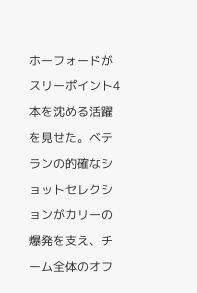ホーフォードがスリーポイント4本を沈める活躍を見せた。ベテランの的確なショットセレクションがカリーの爆発を支え、チーム全体のオフ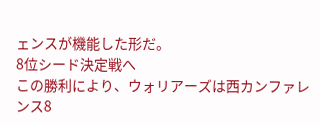ェンスが機能した形だ。
8位シード決定戦へ
この勝利により、ウォリアーズは西カンファレンス8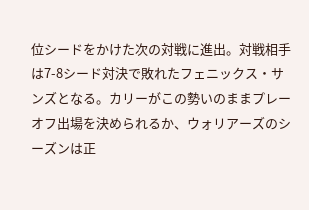位シードをかけた次の対戦に進出。対戦相手は7-8シード対決で敗れたフェニックス・サンズとなる。カリーがこの勢いのままプレーオフ出場を決められるか、ウォリアーズのシーズンは正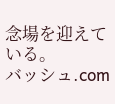念場を迎えている。
バッシュ.com